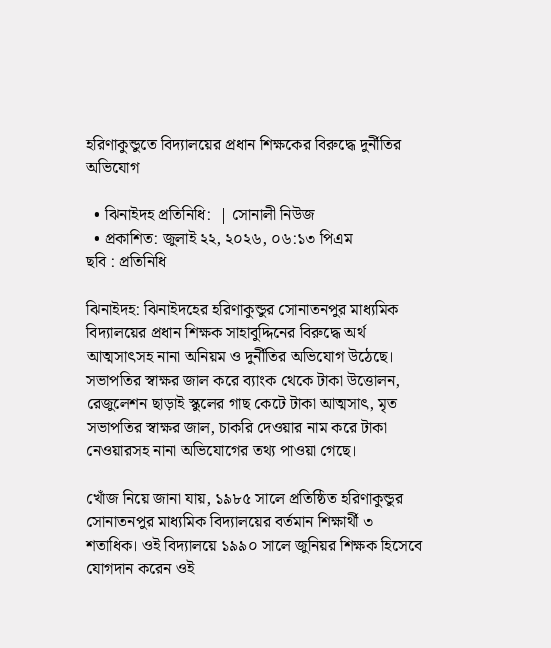হরিণাকুন্ডুতে বিদ্যালয়ের প্রধান শিক্ষকের বিরুদ্ধে দুর্নীতির অভিযোগ

  • ঝিনাইদহ প্রতিনিধি:  | সোনালী নিউজ
  • প্রকাশিত: জুলাই ২২, ২০২৬, ০৬:১৩ পিএম
ছবি : প্রতিনিধি

ঝিনাইদহ: ঝিনাইদহের হরিণাকুন্ডুর সোনাতনপুর মাধ্যমিক বিদ্যালয়ের প্রধান শিক্ষক সাহাবুদ্দিনের বিরুদ্ধে অর্থ আত্মসাৎসহ নানা অনিয়ম ও দুর্নীতির অভিযোগ উঠেছে। সভাপতির স্বাক্ষর জাল করে ব্যাংক থেকে টাকা উত্তোলন, রেজুলেশন ছাড়াই স্কুলের গাছ কেটে টাকা আত্মসাৎ, মৃত সভাপতির স্বাক্ষর জাল, চাকরি দেওয়ার নাম করে টাকা নেওয়ারসহ নানা অভিযোগের তথ্য পাওয়া গেছে।

খোঁজ নিয়ে জানা যায়, ১৯৮৫ সালে প্রতিষ্ঠিত হরিণাকুন্ডুর সোনাতনপুর মাধ্যমিক বিদ্যালয়ের বর্তমান শিক্ষার্থী ৩ শতাধিক। ওই বিদ্যালয়ে ১৯৯০ সালে জুনিয়র শিক্ষক হিসেবে যোগদান করেন ওই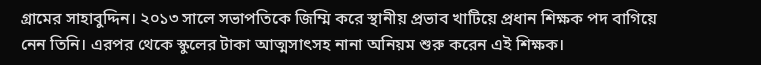গ্রামের সাহাবুদ্দিন। ২০১৩ সালে সভাপতিকে জিম্মি করে স্থানীয় প্রভাব খাটিয়ে প্রধান শিক্ষক পদ বাগিয়ে নেন তিনি। এরপর থেকে স্কুলের টাকা আত্মসাৎসহ নানা অনিয়ম শুরু করেন এই শিক্ষক।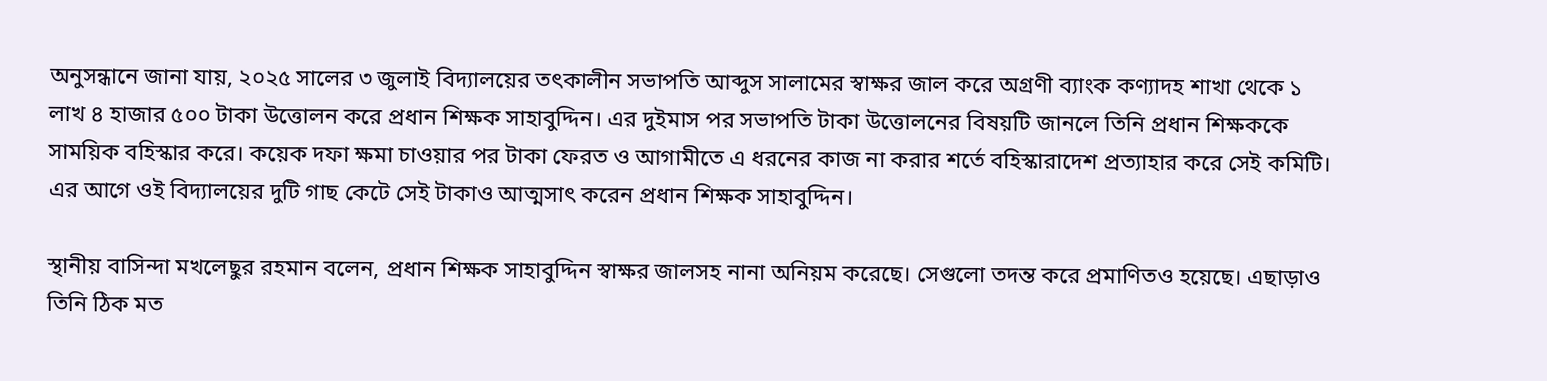অনুসন্ধানে জানা যায়, ২০২৫ সালের ৩ জুলাই বিদ্যালয়ের তৎকালীন সভাপতি আব্দুস সালামের স্বাক্ষর জাল করে অগ্রণী ব্যাংক কণ্যাদহ শাখা থেকে ১ লাখ ৪ হাজার ৫০০ টাকা উত্তোলন করে প্রধান শিক্ষক সাহাবুদ্দিন। এর দুইমাস পর সভাপতি টাকা উত্তোলনের বিষয়টি জানলে তিনি প্রধান শিক্ষককে সাময়িক বহিস্কার করে। কয়েক দফা ক্ষমা চাওয়ার পর টাকা ফেরত ও আগামীতে এ ধরনের কাজ না করার শর্তে বহিস্কারাদেশ প্রত্যাহার করে সেই কমিটি। এর আগে ওই বিদ্যালয়ের দুটি গাছ কেটে সেই টাকাও আত্মসাৎ করেন প্রধান শিক্ষক সাহাবুদ্দিন।

স্থানীয় বাসিন্দা মখলেছুর রহমান বলেন, প্রধান শিক্ষক সাহাবুদ্দিন স্বাক্ষর জালসহ নানা অনিয়ম করেছে। সেগুলো তদন্ত করে প্রমাণিতও হয়েছে। এছাড়াও তিনি ঠিক মত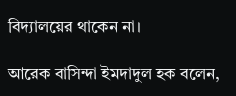বিদ্যালয়ের থাকেন না।

আরেক বাসিন্দা ইমদাদুল হক বলেন,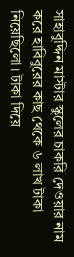সাহাবুদ্দিন মাস্টার স্কুলের চাকরি দেওয়ার নাম করে হাবিবুরের কাছ থেকে ৬ লাখ টাকা নিয়েছিলো। টাকা দিয়ে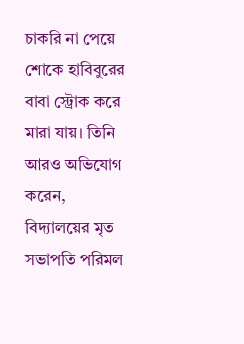চাকরি না পেয়ে শোকে হাবিবুরের বাবা স্ট্রোক করে মারা যায়। তিনি আরও অভিযোগ করেন, বিদ্যালয়ের মৃত সভাপতি পরিমল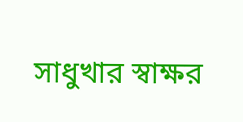সাধুখার স্বাক্ষর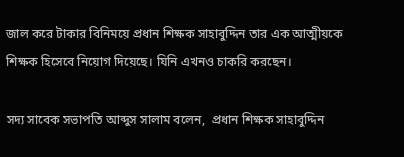জাল করে টাকার বিনিময়ে প্রধান শিক্ষক সাহাবুদ্দিন তার এক আত্মীয়কে শিক্ষক হিসেবে নিয়োগ দিয়েছে। যিনি এখনও চাকরি করছেন।

সদ্য সাবেক সভাপতি আব্দুস সালাম বলেন,  প্রধান শিক্ষক সাহাবুদ্দিন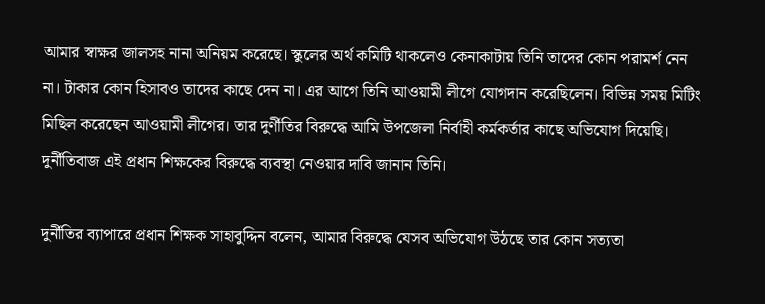আমার স্বাক্ষর জালসহ নানা অনিয়ম করেছে। স্কুলের অর্থ কমিটি থাকলেও কেনাকাটায় তিনি তাদের কোন পরামর্শ নেন না। টাকার কোন হিসাবও তাদের কাছে দেন না। এর আগে তিনি আওয়ামী লীগে যোগদান করেছিলেন। বিভিন্ন সময় মিটিং মিছিল করেছেন আওয়ামী লীগের। তার দুর্ণীতির বিরুদ্ধে আমি উপজেলা নির্বাহী কর্মকর্তার কাছে অভিযোগ দিয়েছি। দুর্নীতিবাজ এই প্রধান শিক্ষকের বিরুদ্ধে ব্যবস্থা নেওয়ার দাবি জানান তিনি।

দুর্নীতির ব্যাপারে প্রধান শিক্ষক সাহাবুদ্দিন বলেন, আমার বিরুদ্ধে যেসব অভিযোগ উঠছে তার কোন সত্যতা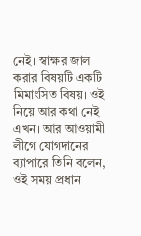নেই। স্বাক্ষর জাল করার বিষয়টি একটি মিমাংসিত বিষয়। ওই নিয়ে আর কথা নেই এখন। আর আওয়ামী লীগে যোগদানের ব্যাপারে তিনি বলেন, ওই সময় প্রধান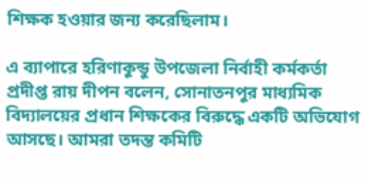শিক্ষক হওয়ার জন্য করেছিলাম।

এ ব্যাপারে হরিণাকুন্ডু উপজেলা নির্বাহী কর্মকর্তা প্রদীপ্ত রায় দীপন বলেন, সোনাতনপুর মাধ্যমিক বিদ্যালয়ের প্রধান শিক্ষকের বিরুদ্ধে একটি অভিযোগ আসছে। আমরা তদন্ত কমিটি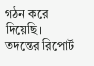গঠন করে দিয়েছি। তদন্তের রিপোর্ট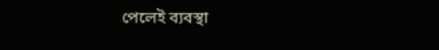পেলেই ব্যবস্থা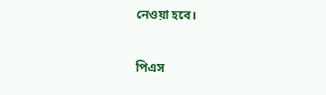নেওয়া হবে।

পিএস